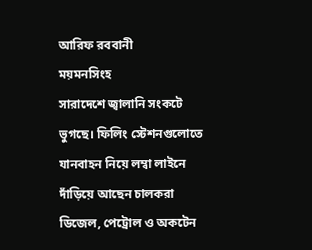আরিফ রববানী
ময়মনসিংহ
সারাদেশে জ্বালানি সংকটে ভুগছে। ফিলিং স্টেশনগুলোতে যানবাহন নিয়ে লম্বা লাইনে দাঁড়িয়ে আছেন চালকরা ডিজেল, পেট্রোল ও অকটেন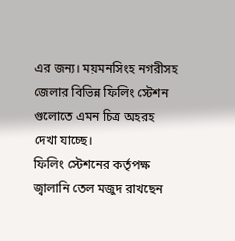এর জন্য। ময়মনসিংহ নগরীসহ জেলার বিভিন্ন ফিলিং স্টেশন গুলোতে এমন চিত্র অহরহ দেখা যাচ্ছে।
ফিলিং স্টেশনের কর্তৃপক্ষ জ্বালানি তেল মজুদ রাখছেন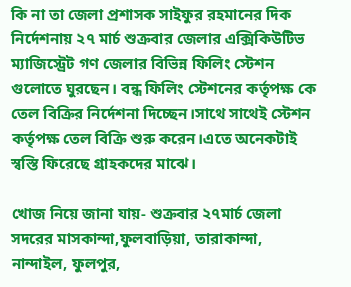কি না তা জেলা প্রশাসক সাইফুর রহমানের দিক নির্দেশনায় ২৭ মার্চ শুক্রবার জেলার এক্সিকিউটিভ ম্যাজিস্ট্রেট গণ জেলার বিভিন্ন ফিলিং স্টেশন গুলোতে ঘুরছেন। বন্ধ ফিলিং স্টেশনের কর্তৃপক্ষ কে তেল বিক্রির নির্দেশনা দিচ্ছেন।সাথে সাথেই স্টেশন কর্তৃপক্ষ তেল বিক্রি শুরু করেন।এতে অনেকটাই স্বস্তি ফিরেছে গ্রাহকদের মাঝে।

খোজ নিয়ে জানা যায়- শুক্রবার ২৭মার্চ জেলা সদরের মাসকান্দা,ফুলবাড়িয়া, তারাকান্দা, নান্দাইল, ফুলপুর,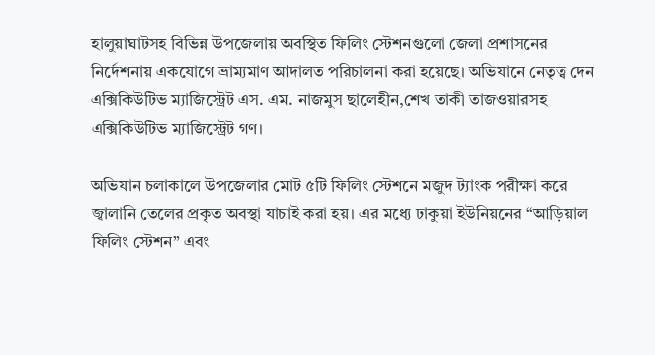হালুয়াঘাটসহ বিভিন্ন উপজেলায় অবস্থিত ফিলিং স্টেশনগুলো জেলা প্রশাসনের নির্দেশনায় একযোগে ভ্রাম্যমাণ আদালত পরিচালনা করা হয়েছে। অভিযানে নেতৃত্ব দেন এক্সিকিউটিভ ম্যাজিস্ট্রেট এস. এম. নাজমুস ছালেহীন,শেখ তাকী তাজওয়ারসহ এক্সিকিউটিভ ম্যাজিস্ট্রেট গণ।

অভিযান চলাকালে উপজেলার মোট ৫টি ফিলিং স্টেশনে মজুদ ট্যাংক পরীক্ষা করে জ্বালানি তেলের প্রকৃত অবস্থা যাচাই করা হয়। এর মধ্যে ঢাকুয়া ইউনিয়নের “আড়িয়াল ফিলিং স্টেশন” এবং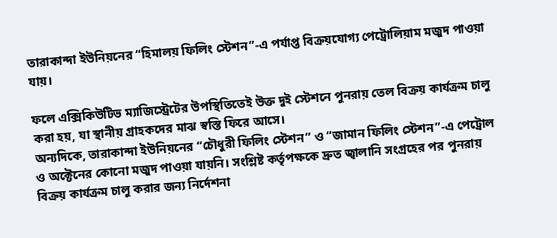তারাকান্দা ইউনিয়নের “হিমালয় ফিলিং স্টেশন”-এ পর্যাপ্ত বিক্রয়যোগ্য পেট্রোলিয়াম মজুদ পাওয়া যায়।

ফলে এক্সিকিউটিভ ম্যাজিস্ট্রেটের উপস্থিতিতেই উক্ত দুই স্টেশনে পুনরায় তেল বিক্রয় কার্যক্রম চালু করা হয়, যা স্থানীয় গ্রাহকদের মাঝ স্বস্তি ফিরে আসে।
অন্যদিকে, তারাকান্দা ইউনিয়নের “চৌধুরী ফিলিং স্টেশন” ও “জামান ফিলিং স্টেশন”-এ পেট্রোল ও অক্টেনের কোনো মজুদ পাওয়া যায়নি। সংশ্লিষ্ট কর্তৃপক্ষকে দ্রুত জ্বালানি সংগ্রহের পর পুনরায় বিক্রয় কার্যক্রম চালু করার জন্য নির্দেশনা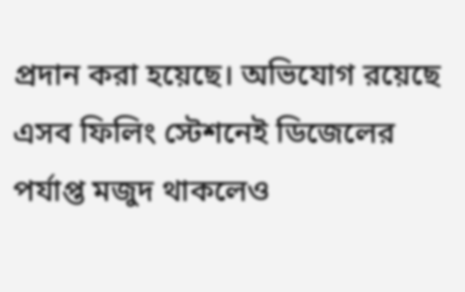প্রদান করা হয়েছে। অভিযোগ রয়েছে এসব ফিলিং স্টেশনেই ডিজেলের পর্যাপ্ত মজুদ থাকলেও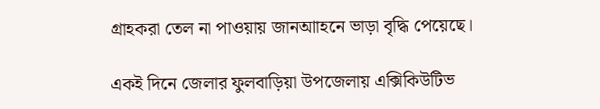গ্রাহকরা তেল না পাওয়ায় জানআাহনে ভাড়া বৃদ্ধি পেয়েছে।

একই দিনে জেলার ফুলবাড়িয়া উপজেলায় এক্সিকিউটিভ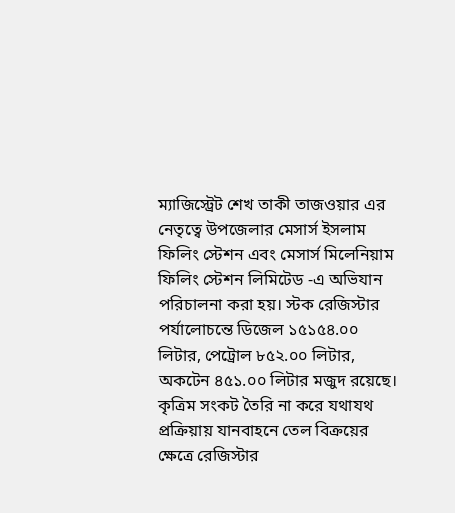ম্যাজিস্ট্রেট শেখ তাকী তাজওয়ার এর নেতৃত্বে উপজেলার মেসার্স ইসলাম ফিলিং স্টেশন এবং মেসার্স মিলেনিয়াম ফিলিং স্টেশন লিমিটেড -এ অভিযান পরিচালনা করা হয়। স্টক রেজিস্টার পর্যালোচন্তে ডিজেল ১৫১৫৪.০০ লিটার, পেট্রোল ৮৫২.০০ লিটার, অকটেন ৪৫১.০০ লিটার মজুদ রয়েছে। কৃত্রিম সংকট তৈরি না করে যথাযথ প্রক্রিয়ায় যানবাহনে তেল বিক্রয়ের ক্ষেত্রে রেজিস্টার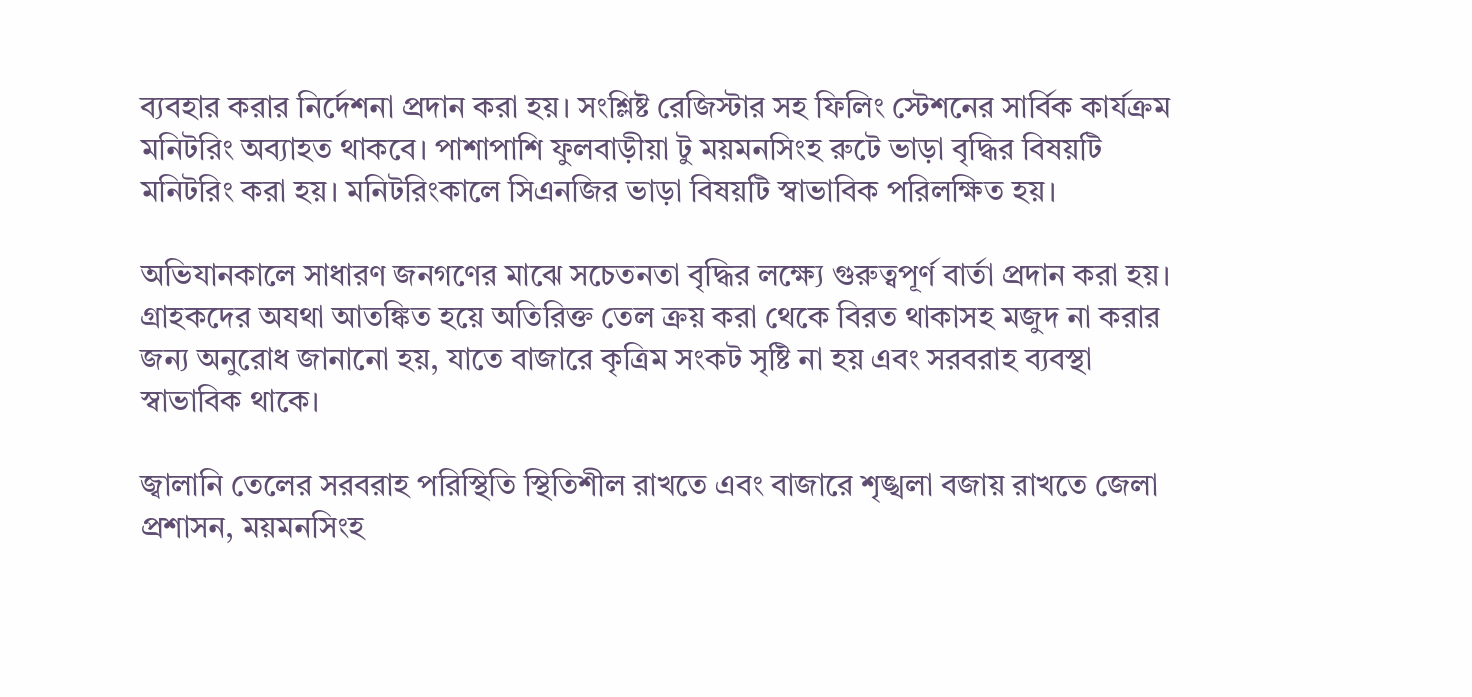ব্যবহার করার নির্দেশনা প্রদান করা হয়। সংশ্লিষ্ট রেজিস্টার সহ ফিলিং স্টেশনের সার্বিক কার্যক্রম মনিটরিং অব্যাহত থাকবে। পাশাপাশি ফুলবাড়ীয়া টু ময়মনসিংহ রুটে ভাড়া বৃদ্ধির বিষয়টি মনিটরিং করা হয়। মনিটরিংকালে সিএনজির ভাড়া বিষয়টি স্বাভাবিক পরিলক্ষিত হয়।

অভিযানকালে সাধারণ জনগণের মাঝে সচেতনতা বৃদ্ধির লক্ষ্যে গুরুত্বপূর্ণ বার্তা প্রদান করা হয়। গ্রাহকদের অযথা আতঙ্কিত হয়ে অতিরিক্ত তেল ক্রয় করা থেকে বিরত থাকাসহ মজুদ না করার জন্য অনুরোধ জানানো হয়, যাতে বাজারে কৃত্রিম সংকট সৃষ্টি না হয় এবং সরবরাহ ব্যবস্থা স্বাভাবিক থাকে।

জ্বালানি তেলের সরবরাহ পরিস্থিতি স্থিতিশীল রাখতে এবং বাজারে শৃঙ্খলা বজায় রাখতে জেলা প্রশাসন, ময়মনসিংহ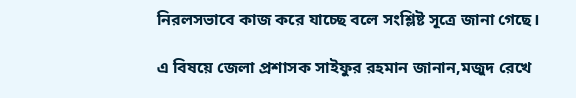নিরলসভাবে কাজ করে যাচ্ছে বলে সংশ্লিষ্ট সূত্রে জানা গেছে।

এ বিষয়ে জেলা প্রশাসক সাইফুর রহমান জানান,মজুদ রেখে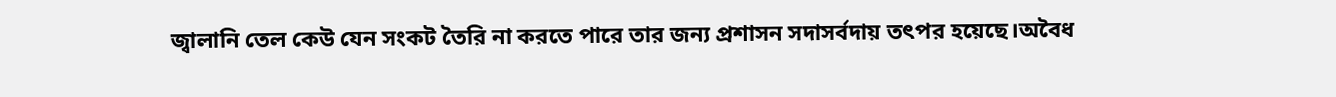জ্বালানি তেল কেউ যেন সংকট তৈরি না করতে পারে তার জন্য প্রশাসন সদাসর্বদায় তৎপর হয়েছে।অবৈধ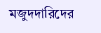মজুদদারিদের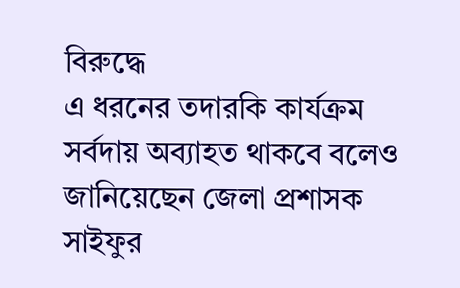বিরুদ্ধে
এ ধরনের তদারকি কার্যক্রম সর্বদায় অব্যাহত থাকবে বলেও জানিয়েছেন জেলা প্রশাসক সাইফুর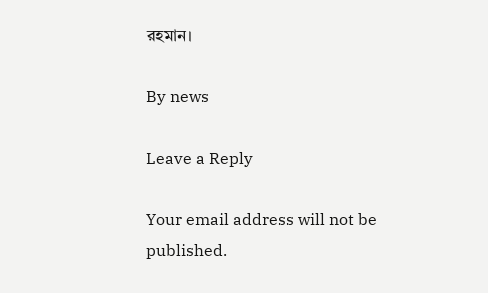রহমান।

By news

Leave a Reply

Your email address will not be published.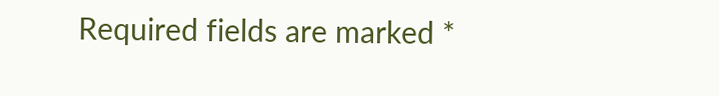Required fields are marked *